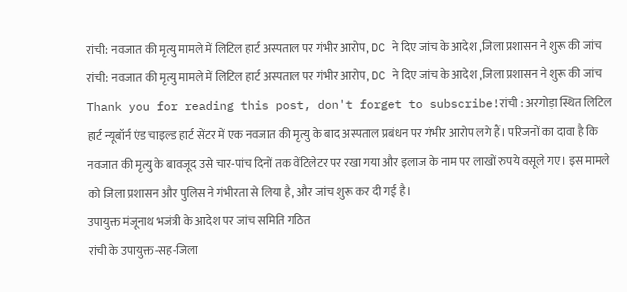रांची: नवजात की मृत्यु मामले में लिटिल हार्ट अस्पताल पर गंभीर आरोप, DC ने दिए जांच के आदेश ,जिला प्रशासन ने शुरू की जांच
रांची: नवजात की मृत्यु मामले में लिटिल हार्ट अस्पताल पर गंभीर आरोप, DC ने दिए जांच के आदेश ,जिला प्रशासन ने शुरू की जांच
Thank you for reading this post, don't forget to subscribe!रांची : अरगोड़ा स्थित लिटिल हार्ट न्यूबॉर्न एंड चाइल्ड हार्ट सेंटर में एक नवजात की मृत्यु के बाद अस्पताल प्रबंधन पर गंभीर आरोप लगे हैं। परिजनों का दावा है कि नवजात की मृत्यु के बावजूद उसे चार-पांच दिनों तक वेंटिलेटर पर रखा गया और इलाज के नाम पर लाखों रुपये वसूले गए। इस मामले को जिला प्रशासन और पुलिस ने गंभीरता से लिया है, और जांच शुरू कर दी गई है।
उपायुक्त मंजूनाथ भजंत्री के आदेश पर जांच समिति गठित
रांची के उपायुक्त-सह-जिला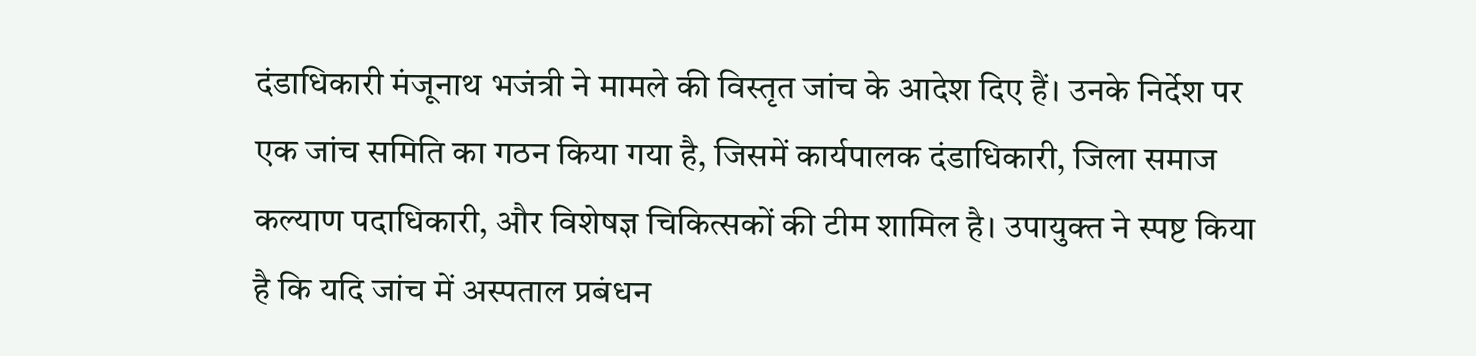दंडाधिकारी मंजूनाथ भजंत्री ने मामले की विस्तृत जांच के आदेश दिए हैं। उनके निर्देश पर एक जांच समिति का गठन किया गया है, जिसमें कार्यपालक दंडाधिकारी, जिला समाज कल्याण पदाधिकारी, और विशेषज्ञ चिकित्सकों की टीम शामिल है। उपायुक्त ने स्पष्ट किया है कि यदि जांच में अस्पताल प्रबंधन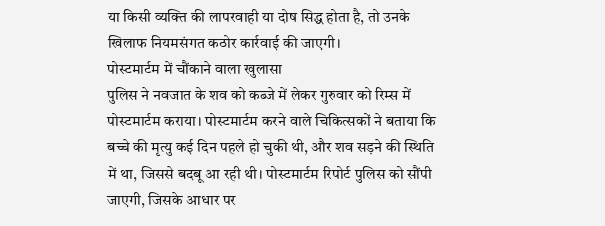या किसी व्यक्ति की लापरवाही या दोष सिद्ध होता है, तो उनके खिलाफ नियमसंगत कठोर कार्रवाई की जाएगी।
पोस्टमार्टम में चौंकाने वाला खुलासा
पुलिस ने नवजात के शव को कब्जे में लेकर गुरुवार को रिम्स में पोस्टमार्टम कराया। पोस्टमार्टम करने वाले चिकित्सकों ने बताया कि बच्चे की मृत्यु कई दिन पहले हो चुकी थी, और शव सड़ने की स्थिति में था, जिससे बदबू आ रही थी। पोस्टमार्टम रिपोर्ट पुलिस को सौंपी जाएगी, जिसके आधार पर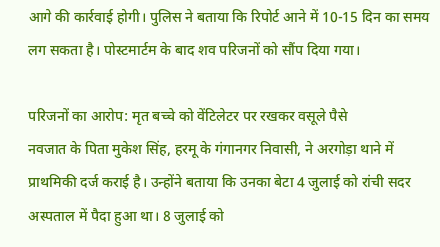आगे की कार्रवाई होगी। पुलिस ने बताया कि रिपोर्ट आने में 10-15 दिन का समय लग सकता है। पोस्टमार्टम के बाद शव परिजनों को सौंप दिया गया।

परिजनों का आरोप: मृत बच्चे को वेंटिलेटर पर रखकर वसूले पैसे
नवजात के पिता मुकेश सिंह, हरमू के गंगानगर निवासी, ने अरगोड़ा थाने में प्राथमिकी दर्ज कराई है। उन्होंने बताया कि उनका बेटा 4 जुलाई को रांची सदर अस्पताल में पैदा हुआ था। 8 जुलाई को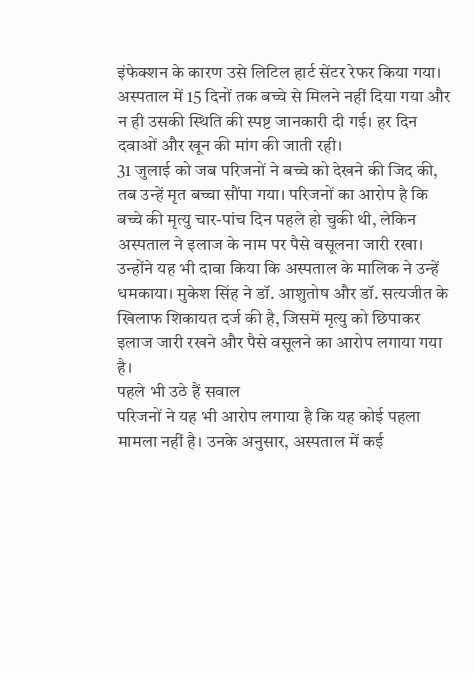इंफेक्शन के कारण उसे लिटिल हार्ट सेंटर रेफर किया गया। अस्पताल में 15 दिनों तक बच्चे से मिलने नहीं दिया गया और न ही उसकी स्थिति की स्पष्ट जानकारी दी गई। हर दिन दवाओं और खून की मांग की जाती रही।
31 जुलाई को जब परिजनों ने बच्चे को देखने की जिद की, तब उन्हें मृत बच्चा सौंपा गया। परिजनों का आरोप है कि बच्चे की मृत्यु चार-पांच दिन पहले हो चुकी थी, लेकिन अस्पताल ने इलाज के नाम पर पैसे वसूलना जारी रखा। उन्होंने यह भी दावा किया कि अस्पताल के मालिक ने उन्हें धमकाया। मुकेश सिंह ने डॉ. आशुतोष और डॉ. सत्यजीत के खिलाफ शिकायत दर्ज की है, जिसमें मृत्यु को छिपाकर इलाज जारी रखने और पैसे वसूलने का आरोप लगाया गया है।
पहले भी उठे हैं सवाल
परिजनों ने यह भी आरोप लगाया है कि यह कोई पहला मामला नहीं है। उनके अनुसार, अस्पताल में कई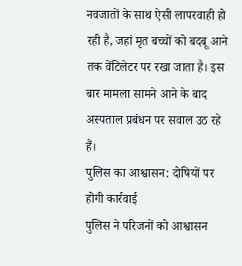नवजातों के साथ ऐसी लापरवाही हो रही है, जहां मृत बच्चों को बदबू आने तक वेंटिलेटर पर रखा जाता है। इस बार मामला सामने आने के बाद अस्पताल प्रबंधन पर सवाल उठ रहे हैं।
पुलिस का आश्वासन: दोषियों पर होगी कार्रवाई
पुलिस ने परिजनों को आश्वासन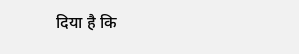दिया है कि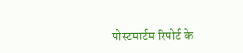पोस्टमार्टम रिपोर्ट के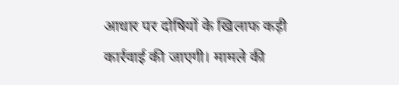आधार पर दोषियों के खिलाफ कड़ी कार्रवाई की जाएगी। मामले की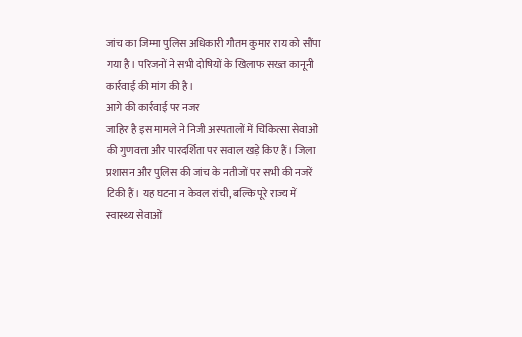जांच का जिम्मा पुलिस अधिकारी गौतम कुमार राय को सौंपा गया है। परिजनों ने सभी दोषियों के खिलाफ सख्त कानूनी कार्रवाई की मांग की है।
आगे की कार्रवाई पर नजर
जाहिर है इस मामले ने निजी अस्पतालों में चिकित्सा सेवाओं की गुणवत्ता और पारदर्शिता पर सवाल खड़े किए हैं। जिला प्रशासन और पुलिस की जांच के नतीजों पर सभी की नजरें टिकी हैं। यह घटना न केवल रांची, बल्कि पूरे राज्य में स्वास्थ्य सेवाओं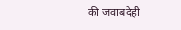की जवाबदेही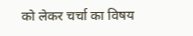को लेकर चर्चा का विषय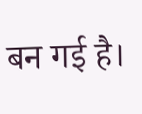बन गई है।